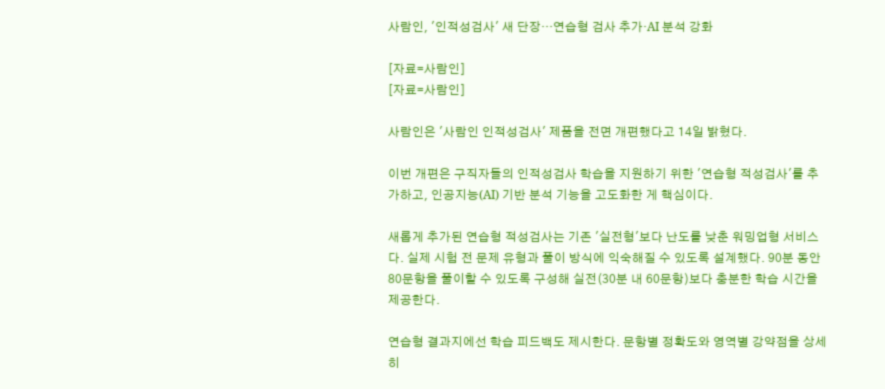사람인, '인적성검사' 새 단장…연습형 검사 추가·AI 분석 강화

[자료=사람인]
[자료=사람인]

사람인은 '사람인 인적성검사' 제품을 전면 개편했다고 14일 밝혔다.

이번 개편은 구직자들의 인적성검사 학습을 지원하기 위한 '연습형 적성검사'를 추가하고, 인공지능(AI) 기반 분석 기능을 고도화한 게 핵심이다.

새롭게 추가된 연습형 적성검사는 기존 '실전형'보다 난도를 낮춘 워밍업형 서비스다. 실제 시험 전 문제 유형과 풀이 방식에 익숙해질 수 있도록 설계했다. 90분 동안 80문항을 풀이할 수 있도록 구성해 실전(30분 내 60문항)보다 충분한 학습 시간을 제공한다.

연습형 결과지에선 학습 피드백도 제시한다. 문항별 정확도와 영역별 강약점을 상세히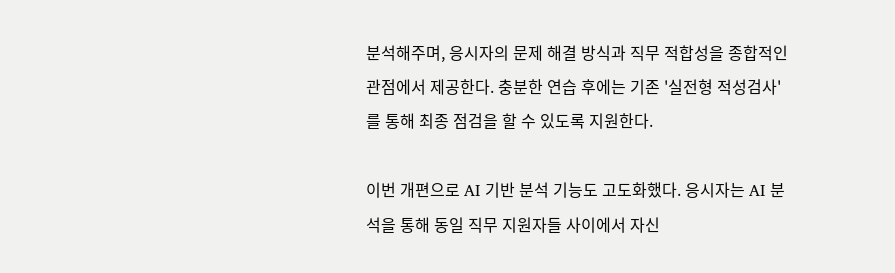분석해주며, 응시자의 문제 해결 방식과 직무 적합성을 종합적인 관점에서 제공한다. 충분한 연습 후에는 기존 '실전형 적성검사'를 통해 최종 점검을 할 수 있도록 지원한다.

이번 개편으로 AI 기반 분석 기능도 고도화했다. 응시자는 AI 분석을 통해 동일 직무 지원자들 사이에서 자신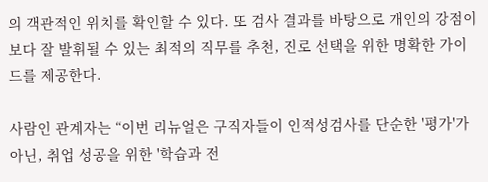의 객관적인 위치를 확인할 수 있다. 또 검사 결과를 바탕으로 개인의 강점이 보다 잘 발휘될 수 있는 최적의 직무를 추천, 진로 선택을 위한 명확한 가이드를 제공한다.

사람인 관계자는 “이번 리뉴얼은 구직자들이 인적성검사를 단순한 '평가'가 아닌, 취업 성공을 위한 '학습과 전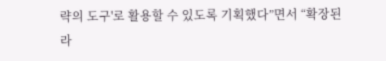략의 도구'로 활용할 수 있도록 기획했다”면서 “확장된 라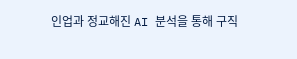인업과 정교해진 AI 분석을 통해 구직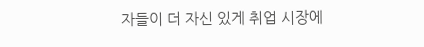자들이 더 자신 있게 취업 시장에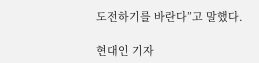도전하기를 바란다”고 말했다.

현대인 기자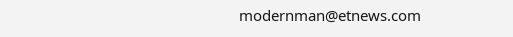modernman@etnews.com